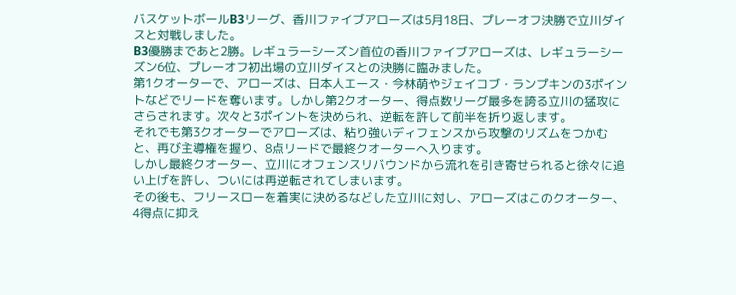バスケットボールB3リーグ、香川ファイブアローズは5月18日、プレーオフ決勝で立川ダイスと対戦しました。
B3優勝まであと2勝。レギュラーシーズン首位の香川ファイブアローズは、レギュラーシーズン6位、プレーオフ初出場の立川ダイスとの決勝に臨みました。
第1クオーターで、アローズは、日本人エース・今林萌やジェイコブ・ランプキンの3ポイントなどでリードを奪います。しかし第2クオーター、得点数リーグ最多を誇る立川の猛攻にさらされます。次々と3ポイントを決められ、逆転を許して前半を折り返します。
それでも第3クオーターでアローズは、粘り強いディフェンスから攻撃のリズムをつかむと、再び主導権を握り、8点リードで最終クオーターへ入ります。
しかし最終クオーター、立川にオフェンスリバウンドから流れを引き寄せられると徐々に追い上げを許し、ついには再逆転されてしまいます。
その後も、フリースローを着実に決めるなどした立川に対し、アローズはこのクオーター、4得点に抑え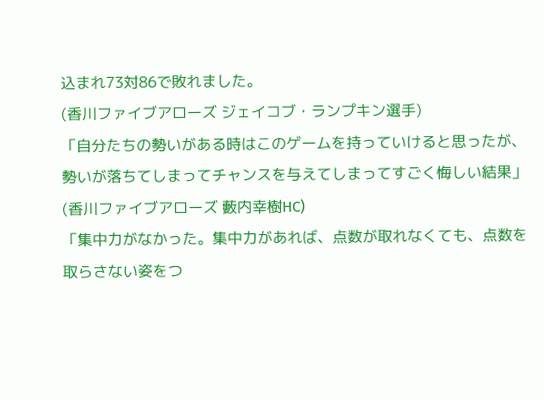込まれ73対86で敗れました。
(香川ファイブアローズ ジェイコブ・ランプキン選手)
「自分たちの勢いがある時はこのゲームを持っていけると思ったが、勢いが落ちてしまってチャンスを与えてしまってすごく悔しい結果」
(香川ファイブアローズ 藪内幸樹HC)
「集中力がなかった。集中力があれば、点数が取れなくても、点数を取らさない姿をつ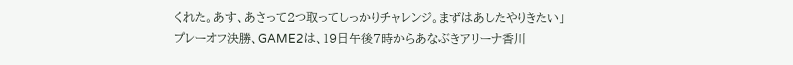くれた。あす、あさって2つ取ってしっかりチャレンジ。まずはあしたやりきたい」
プレーオフ決勝、GAME2は、19日午後7時からあなぶきアリーナ香川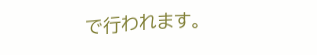で行われます。